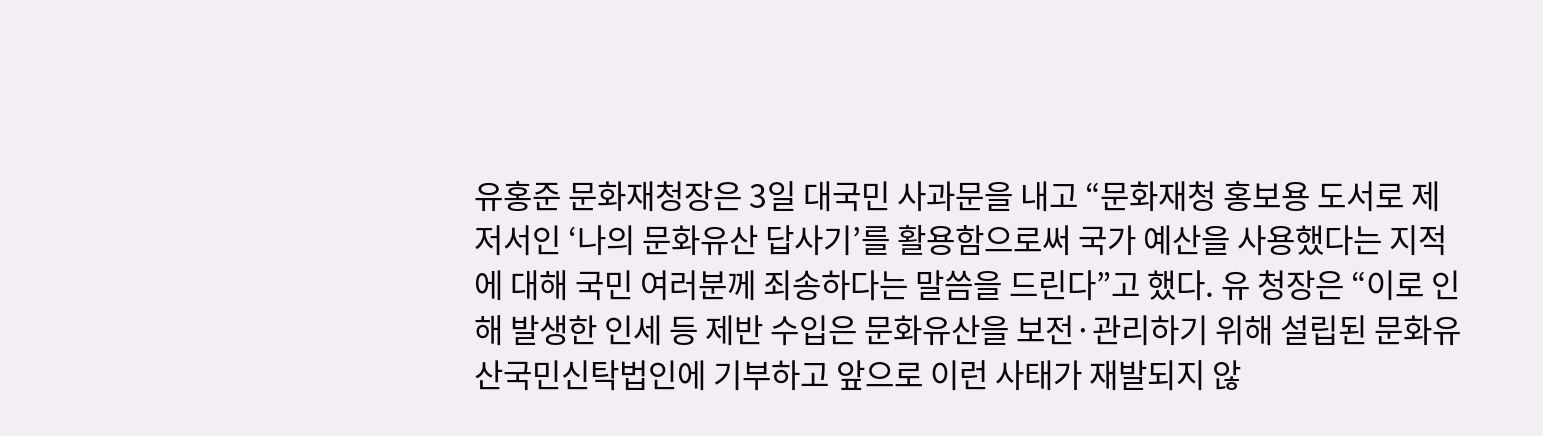유홍준 문화재청장은 3일 대국민 사과문을 내고 “문화재청 홍보용 도서로 제 저서인 ‘나의 문화유산 답사기’를 활용함으로써 국가 예산을 사용했다는 지적에 대해 국민 여러분께 죄송하다는 말씀을 드린다”고 했다. 유 청장은 “이로 인해 발생한 인세 등 제반 수입은 문화유산을 보전·관리하기 위해 설립된 문화유산국민신탁법인에 기부하고 앞으로 이런 사태가 재발되지 않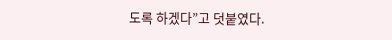도록 하겠다”고 덧붙였다.